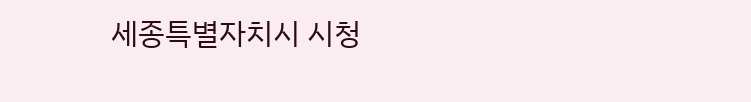세종특별자치시 시청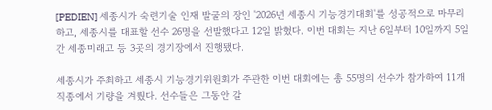[PEDIEN] 세종시가 숙련기술 인재 발굴의 장인 '2026년 세종시 기능경기대회'를 성공적으로 마무리하고, 세종시를 대표할 선수 26명을 선발했다고 12일 밝혔다. 이번 대회는 지난 6일부터 10일까지 5일간 세종미래고 등 3곳의 경기장에서 진행됐다.

세종시가 주최하고 세종시 기능경기위원회가 주관한 이번 대회에는 총 55명의 선수가 참가하여 11개 직종에서 기량을 겨뤘다. 선수들은 그동안 갈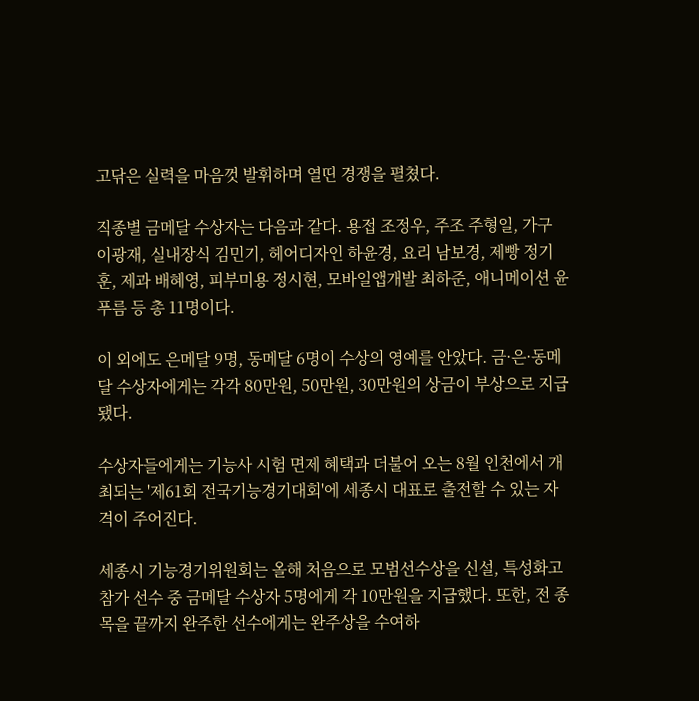고닦은 실력을 마음껏 발휘하며 열띤 경쟁을 펼쳤다.

직종별 금메달 수상자는 다음과 같다. 용접 조정우, 주조 주형일, 가구 이광재, 실내장식 김민기, 헤어디자인 하윤경, 요리 남보경, 제빵 정기훈, 제과 배혜영, 피부미용 정시현, 모바일앱개발 최하준, 애니메이션 윤푸름 등 총 11명이다.

이 외에도 은메달 9명, 동메달 6명이 수상의 영예를 안았다. 금·은·동메달 수상자에게는 각각 80만원, 50만원, 30만원의 상금이 부상으로 지급됐다.

수상자들에게는 기능사 시험 면제 혜택과 더불어 오는 8월 인천에서 개최되는 '제61회 전국기능경기대회'에 세종시 대표로 출전할 수 있는 자격이 주어진다.

세종시 기능경기위원회는 올해 처음으로 모범선수상을 신설, 특성화고 참가 선수 중 금메달 수상자 5명에게 각 10만원을 지급했다. 또한, 전 종목을 끝까지 완주한 선수에게는 완주상을 수여하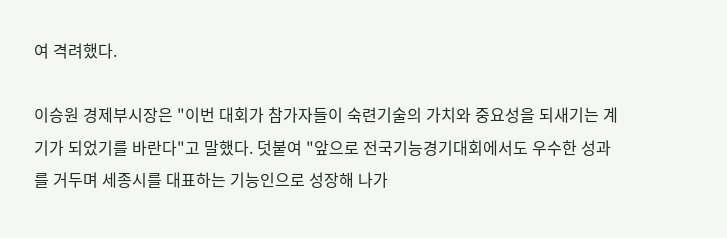여 격려했다.

이승원 경제부시장은 "이번 대회가 참가자들이 숙련기술의 가치와 중요성을 되새기는 계기가 되었기를 바란다"고 말했다. 덧붙여 "앞으로 전국기능경기대회에서도 우수한 성과를 거두며 세종시를 대표하는 기능인으로 성장해 나가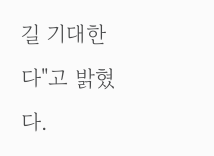길 기대한다"고 밝혔다.